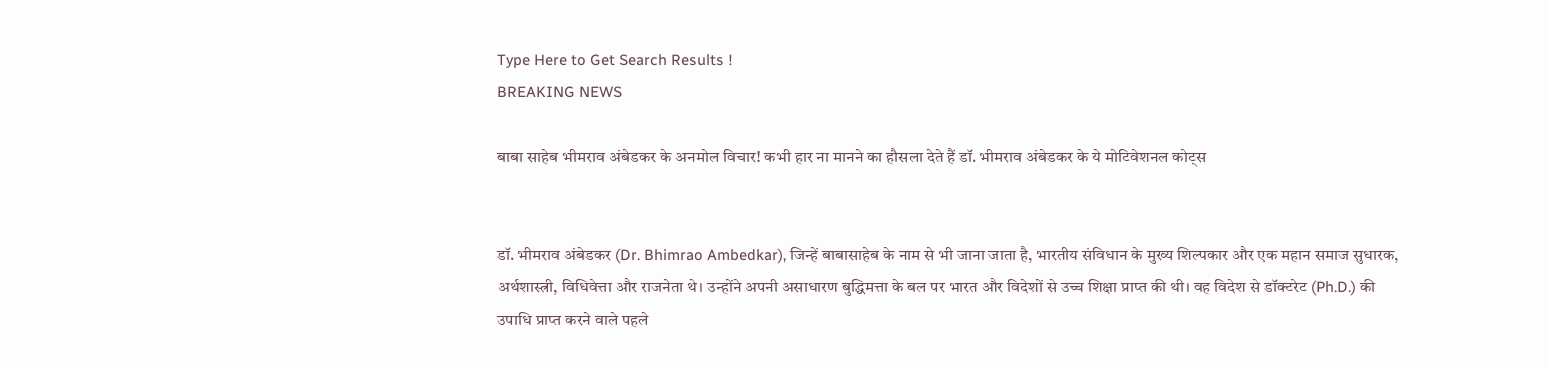Type Here to Get Search Results !
BREAKING NEWS

बाबा साहेब भीमराव अंबेडकर के अनमोल विचार! कभी हार ना मानने का हौसला देते हैं डॉ. भीमराव अंबेडकर के ये मोटिवेशनल कोट्स


डॉ. भीमराव अंबेडकर (Dr. Bhimrao Ambedkar), जिन्हें बाबासाहेब के नाम से भी जाना जाता है, भारतीय संविधान के मुख्य शिल्पकार और एक महान समाज सुधारक, अर्थशास्त्री, विधिवेत्ता और राजनेता थे। उन्होंने अपनी असाधारण बुद्धिमत्ता के बल पर भारत और विदेशों से उच्च शिक्षा प्राप्त की थी। वह विदेश से डॉक्टरेट (Ph.D.) की उपाधि प्राप्त करने वाले पहले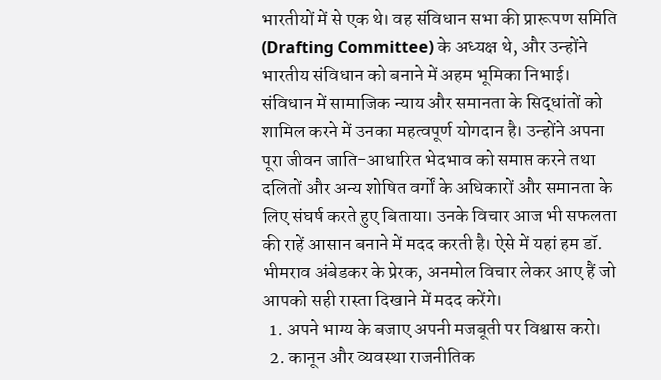भारतीयों में से एक थे। वह संविधान सभा की प्रारूपण समिति (Drafting Committee) के अध्यक्ष थे, और उन्होंने भारतीय संविधान को बनाने में अहम भूमिका निभाई। संविधान में सामाजिक न्याय और समानता के सिद्धांतों को शामिल करने में उनका महत्वपूर्ण योगदान है। उन्होंने अपना पूरा जीवन जाति-आधारित भेदभाव को समाप्त करने तथा दलितों और अन्य शोषित वर्गों के अधिकारों और समानता के लिए संघर्ष करते हुए बिताया। उनके विचार आज भी सफलता की राहें आसान बनाने में मदद करती है। ऐसे में यहां हम डॉ. भीमराव अंबेडकर के प्रेरक, अनमोल विचार लेकर आए हैं जो आपको सही रास्ता दिखाने में मदद करेंगे।
  1. अपने भाग्य के बजाए अपनी मजबूती पर विश्वास करो।
  2. कानून और व्यवस्था राजनीतिक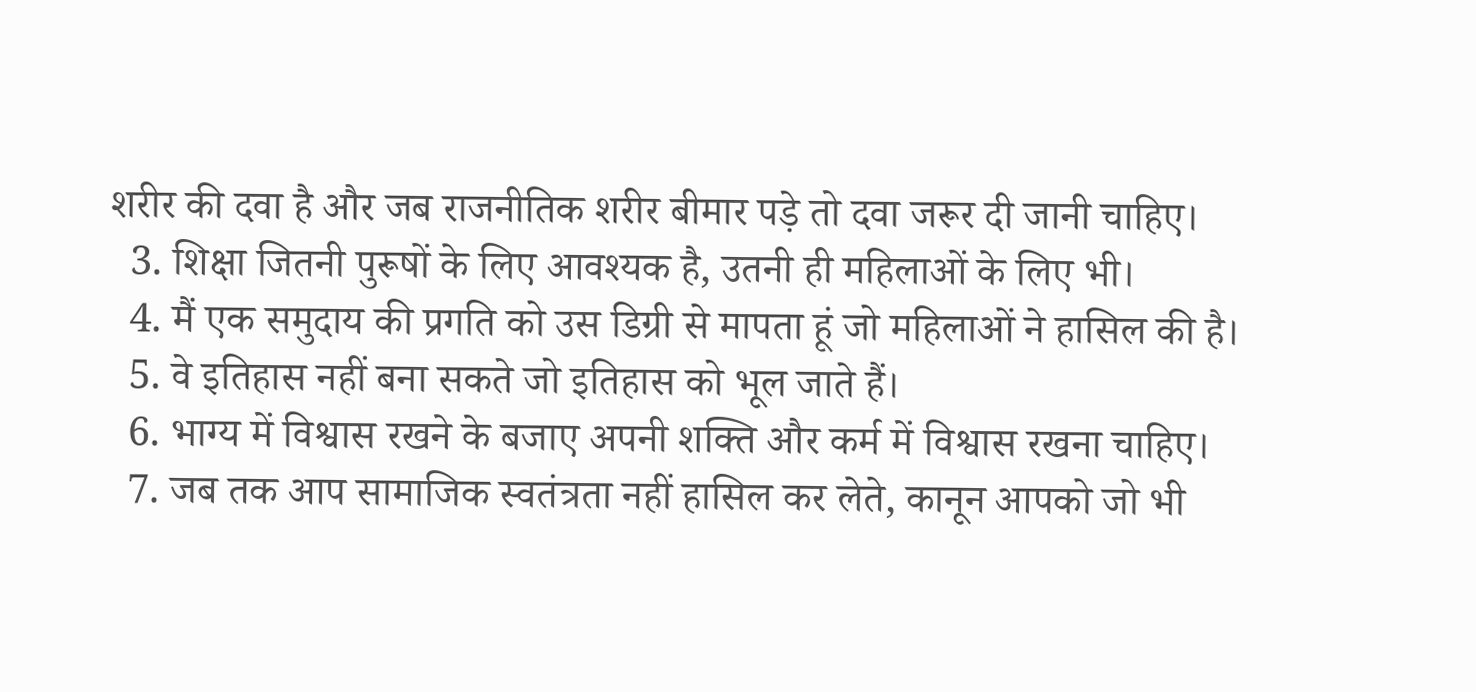शरीर की दवा है और जब राजनीतिक शरीर बीमार पड़े तो दवा जरूर दी जानी चाहिए।
  3. शिक्षा जितनी पुरूषों के लिए आवश्यक है, उतनी ही महिलाओं के लिए भी।
  4. मैं एक समुदाय की प्रगति को उस डिग्री से मापता हूं जो महिलाओं ने हासिल की है।
  5. वे इतिहास नहीं बना सकते जो इतिहास को भूल जाते हैं।
  6. भाग्य में विश्वास रखने के बजाए अपनी शक्ति और कर्म में विश्वास रखना चाहिए।
  7. जब तक आप सामाजिक स्वतंत्रता नहीं हासिल कर लेते, कानून आपको जो भी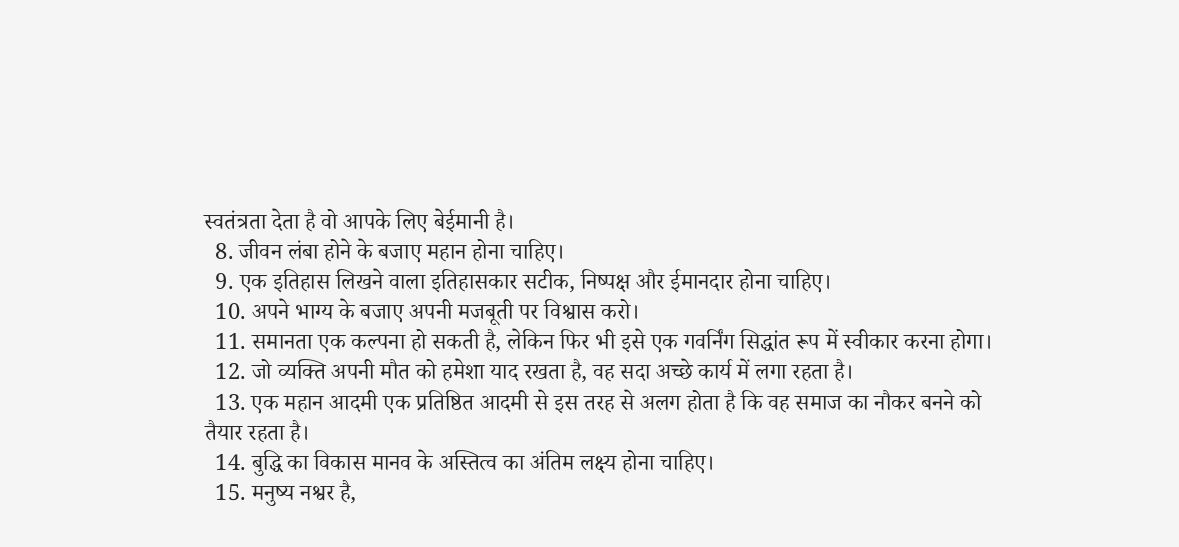स्वतंत्रता देता है वो आपके लिए बेईमानी है।
  8. जीवन लंबा होने के बजाए महान होना चाहिए।
  9. एक इतिहास लिखने वाला इतिहासकार सटीक, निष्पक्ष और ईमानदार होना चाहिए।
  10. अपने भाग्य के बजाए अपनी मजबूती पर विश्वास करो।
  11. समानता एक कल्पना हो सकती है, लेकिन फिर भी इसे एक गवर्निंग सिद्धांत रूप में स्वीकार करना होगा।
  12. जो व्यक्ति अपनी मौत को हमेशा याद रखता है, वह सदा अच्छे कार्य में लगा रहता है।
  13. एक महान आदमी एक प्रतिष्ठित आदमी से इस तरह से अलग होता है कि वह समाज का नौकर बनने को तैयार रहता है।
  14. बुद्धि का विकास मानव के अस्तित्व का अंतिम लक्ष्य होना चाहिए।
  15. मनुष्य नश्वर है,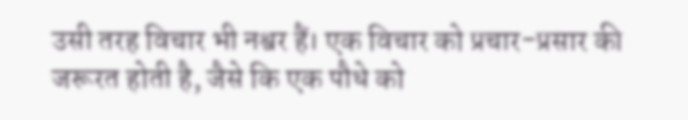उसी तरह विचार भी नश्वर हैं। एक विचार को प्रचार-प्रसार की जरूरत होती है, जैसे कि एक पौधे को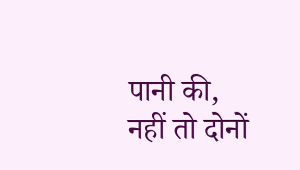पानी की, नहीं तो दोनों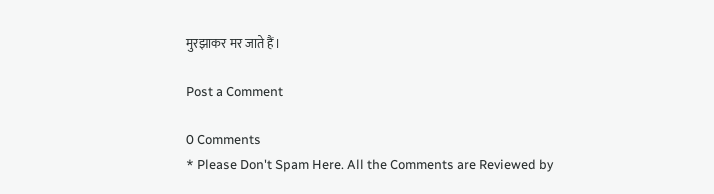मुरझाकर मर जाते हैं।

Post a Comment

0 Comments
* Please Don't Spam Here. All the Comments are Reviewed by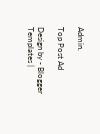Admin.

Top Post Ad

Design by - Blogger Templates |